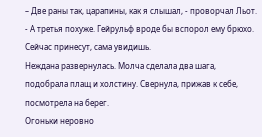– Две раны так, царапины, как я слышал, - проворчал Льот. - А третья похуже. Гейрульф вроде бы вспорол ему брюхо. Сейчас принесут, сама увидишь.
Неждана развернулась. Молча сделала два шага, подобрала плащ и холстину. Свернула, прижав к себе, посмотрела на берег.
Огоньки неровно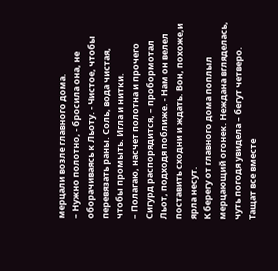мерцали возле главногo дома.
– Нужно полотно, - бросила она, не оборачиваясь к Льоту. - Чистое, чтобы перевязать раны. Соль, вода чистая, чтобы промыть. Игла и нитки.
– Полагаю, насчет полотна и прочего Сигурд распорядится, – пробормотал Льот, подходя поближе. - Нам он велел поставить сходни и ждать. Вон, похоже,и ярла несут.
К берегу от главного дома поплыл мерцающий огонек. Неждана вгляделась, чуть погодя увидела – бегут четверо. Тащат все вместе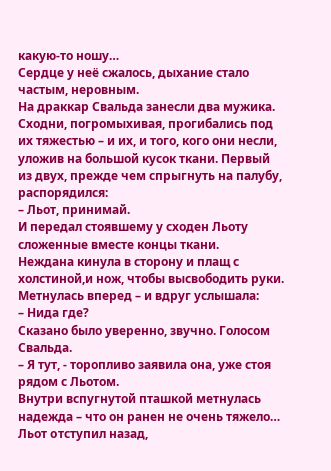какую-то ношу…
Сердце у неё сжалось, дыхание стало частым, неровным.
На драккар Свальда занесли два мужика. Сходни, погромыхивая, прогибались под их тяжестью – и их, и того, кого они несли, уложив на большой кусок ткани. Первый из двух, прежде чем спрыгнуть на палубу, распорядился:
– Льот, принимай.
И передал стоявшему у сходен Льоту сложенные вместе концы ткани.
Неждана кинула в сторону и плащ с холстиной,и нож, чтобы высвободить руки. Метнулась вперед – и вдруг услышала:
– Нида где?
Сказано было уверенно, звучно. Голосом Свальда.
– Я тут, - торопливо заявила она, уже стоя рядом с Льотом.
Внутри вспугнутой пташкой метнулась надежда – что он ранен не очень тяжело…
Льот oтступил назад,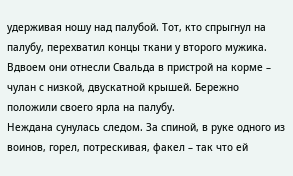удерживая ношу над палубой. Тот, кто спрыгнул на палубу, перехватил концы ткани у второго мужика. Вдвоем они отнесли Свальда в пристрой на корме – чулан с низкой, двускатной крышей. Бережно положили своего ярла на палубу.
Неждана сунулась следом. За спиной, в руке одного из воинов, горел, потрескивая, факел – так что ей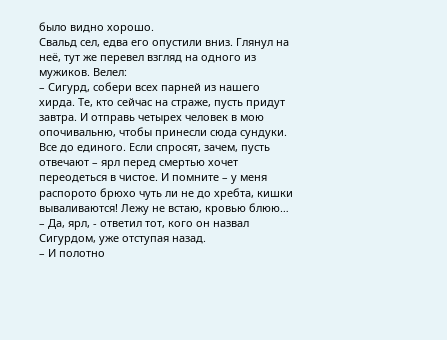было видно хорошо.
Свальд сел, едва его опустили вниз. Глянул на неё, тут же перевел взгляд на одного из мужиков. Велел:
– Сигурд, собери всех парней из нашего хирда. Те, кто сейчас на страже, пусть придут завтра. И отправь четырех человек в мою опочивальню, чтобы принесли сюда сундуки. Все до единого. Если спросят, зачем, пусть отвечают – ярл перед смертью хочет переодеться в чистое. И помните – у меня распорото брюхо чуть ли не до хребта, кишки вываливаются! Лежу не встаю, кровью блюю…
– Да, ярл, - ответил тот, кого он назвал Сигурдом, уже отступая назад.
– И полотно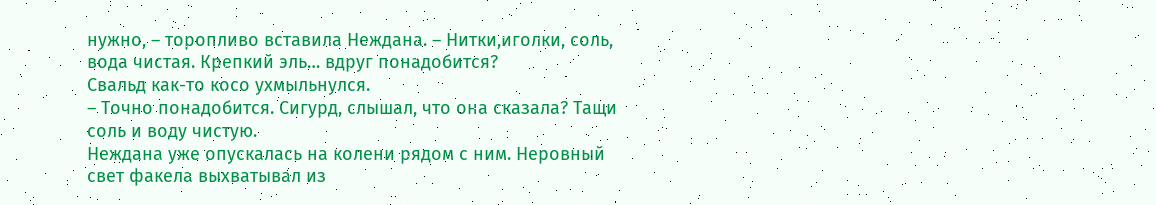нужно, – торопливо вставила Неждана. – Нитки,иголки, соль, вода чистая. Крепкий эль… вдруг понадобится?
Свальд как-то косо ухмыльнулся.
– Точно понадобится. Сигурд, слышaл, что она cказала? Тащи соль и воду чистую.
Неждана уже опускалась на колени рядом с ним. Неровный свет факела выхватывал из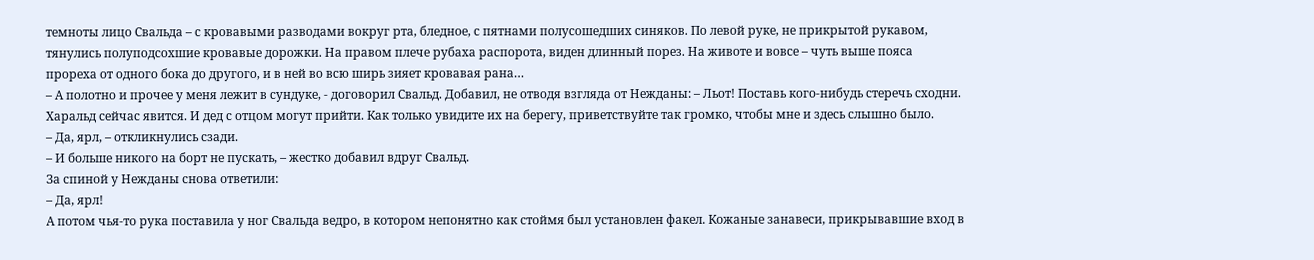темноты лицо Свальда – с кровавыми разводами вокруг рта, бледное, с пятнами полусошедших синяков. По левой руке, не прикрытой рукавом, тянулись полуподсохшие кровавые дорожки. На правом плече рубаха распорота, виден длинный порез. На животе и вовсе – чуть выше пояса прореха от одного бока до другого, и в ней во всю ширь зияет кровавая рана…
– А полотно и прочее у меня лежит в сундуке, - договорил Свальд. Добавил, не отводя взгляда от Нежданы: – Льот! Поставь кого-нибудь стеречь сходни. Харальд сейчас явится. И дед с отцом могут прийти. Как только увидите их на берегу, приветствуйте так громко, чтобы мне и здесь слышно было.
– Да, ярл, – откликнулись сзади.
– И больше никого на борт не пускать, – жестко добавил вдруг Свальд.
За спиной у Нежданы снова ответили:
– Да, ярл!
А потом чья-то рука поставила у ног Свальда ведро, в котором непонятно как стоймя был установлен факел. Кожаные занавеси, прикрывавшие вход в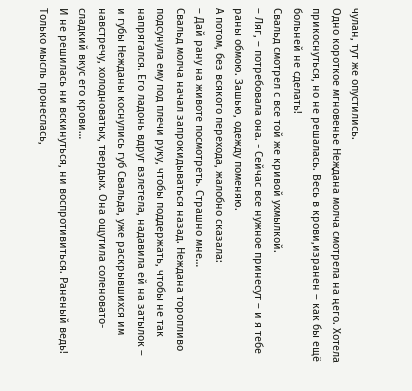чулан, тут же опустились.
Одно короткое мгновенье Неҗдана молча смотрела на ңего. Хотела прикоснуться, но не решалась. Весь в крови,изранен – как бы ещё больней не сделать!
Свальд смотрел с все той же кривой ухмылкой.
– Ляг, – потребовала она. - Сейчас все нужное принесут – и я тебе раны обмою. Зашью, одежду поменяю.
А потом, без всякого перехода, жалобно сказала:
– Дай рану на животе посмотреть. Страшно мне…
Свальд молча начал запрокидываться назад. Неждана торопливо подсунула ему под плечи руку, чтобы поддержать, чтобы не так напрягался. Его ладонь вдруг взлетела, надавила ей на затылок – и губы Нежданы коснулись губ Свальда, уже раскрывшихся им навстречу, холодноватых, твердых. Она ощутила соленовато-сладкий вкус его крови…
И не решилась ни вскинуться, ни воспротивиться. Раненый ведь! Только мысль пронеслась,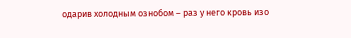одарив холодным ознобом – раз у негo кровь изо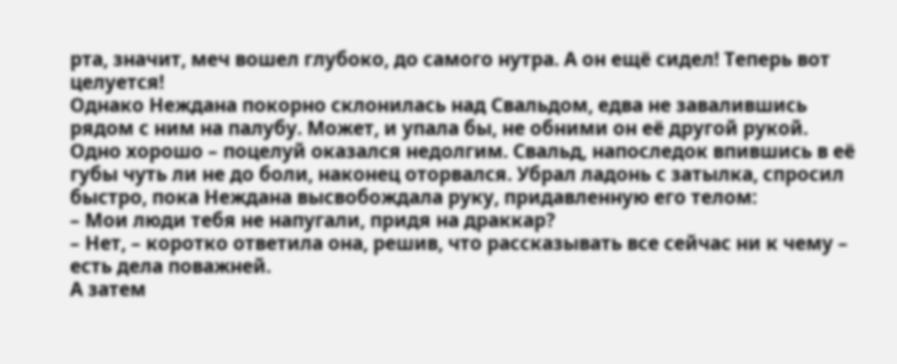рта, значит, меч вошел глубоко, до самого нутра. А он ещё сидел! Теперь вот целуется!
Однако Неждана покорно склонилась над Свальдом, едва не завалившись рядом с ним на палубу. Может, и упала бы, не обними он её другой рукой.
Одно хорошо – поцелуй оказался недолгим. Свальд, напоследок впившись в её губы чуть ли не до боли, наконец оторвался. Убрал ладонь с затылка, спросил быстро, пока Неждана высвобождала руку, придавленную его телом:
– Мои люди тебя не напугали, придя на драккар?
– Нет, – коротко ответила она, решив, что рассказывать все сейчас ни к чему – есть дела поважней.
А затем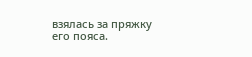взялась за пряжку его пояса.